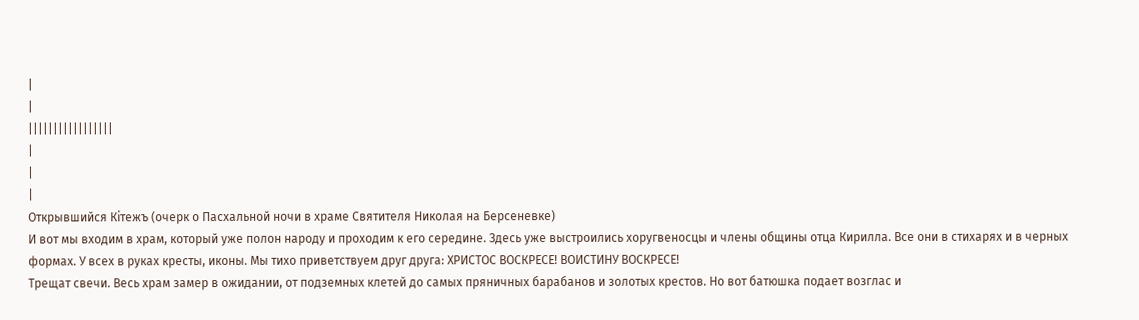|
|
|||||||||||||||||
|
|
|
Открывшийся Кiтежъ (очерк о Пасхальной ночи в храме Святителя Николая на Берсеневке)
И вот мы входим в храм, который уже полон народу и проходим к его середине. Здесь уже выстроились хоругвеносцы и члены общины отца Кирилла. Все они в стихарях и в черных формах. У всех в руках кресты, иконы. Мы тихо приветствуем друг друга: ХРИСТОС ВОСКРЕСЕ! ВОИСТИНУ ВОСКРЕСЕ!
Трещат свечи. Весь храм замер в ожидании, от подземных клетей до самых пряничных барабанов и золотых крестов. Но вот батюшка подает возглас и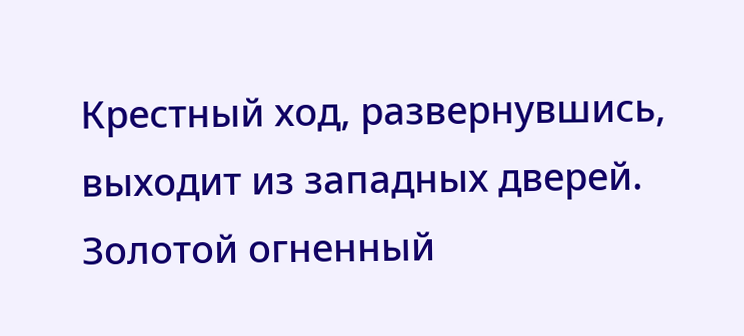Крестный ход, развернувшись, выходит из западных дверей. Золотой огненный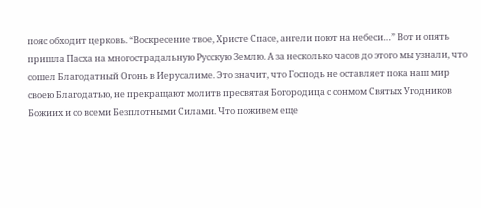пояс обходит церковь. “Воскресение твое, Христе Спасе, ангели поют на небеси…” Вот и опять пришла Пасха на многострадальную Русскую Землю. А за несколько часов до этого мы узнали, что сошел Благодатный Огонь в Иерусалиме. Это значит, что Господь не оставляет пока наш мир своею Благодатью, не прекращают молитв пресвятая Богородица с сонмом Святых Угодников Божиих и со всеми Безплотными Силами. Что поживем еще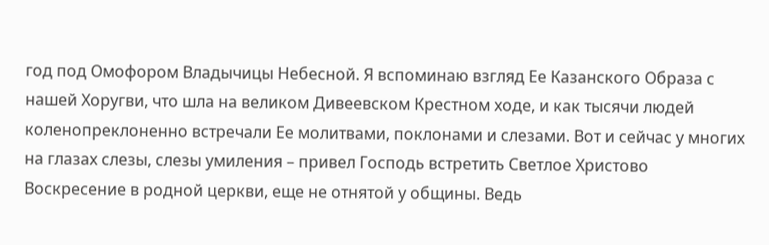год под Омофором Владычицы Небесной. Я вспоминаю взгляд Ее Казанского Образа с нашей Хоругви, что шла на великом Дивеевском Крестном ходе, и как тысячи людей коленопреклоненно встречали Ее молитвами, поклонами и слезами. Вот и сейчас у многих на глазах слезы, слезы умиления – привел Господь встретить Светлое Христово Воскресение в родной церкви, еще не отнятой у общины. Ведь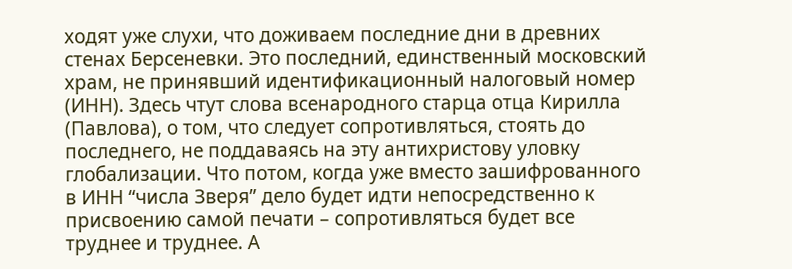ходят уже слухи, что доживаем последние дни в древних стенах Берсеневки. Это последний, единственный московский храм, не принявший идентификационный налоговый номер (ИНН). Здесь чтут слова всенародного старца отца Кирилла (Павлова), о том, что следует сопротивляться, стоять до последнего, не поддаваясь на эту антихристову уловку глобализации. Что потом, когда уже вместо зашифрованного в ИНН “числа Зверя” дело будет идти непосредственно к присвоению самой печати – сопротивляться будет все труднее и труднее. А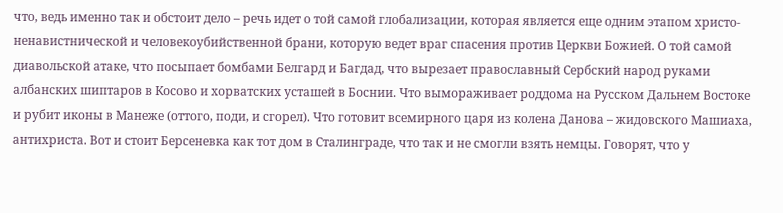что, ведь именно так и обстоит дело – речь идет о той самой глобализации, которая является еще одним этапом христо-ненавистнической и человекоубийственной брани, которую ведет враг спасения против Церкви Божией. О той самой диавольской атаке, что посыпает бомбами Белгард и Багдад, что вырезает православный Сербский народ руками албанских шиптаров в Косово и хорватских усташей в Боснии. Что вымораживает роддома на Русском Дальнем Востоке и рубит иконы в Манеже (оттого, поди, и сгорел). Что готовит всемирного царя из колена Данова – жидовского Машиаха, антихриста. Вот и стоит Берсеневка как тот дом в Сталинграде, что так и не смогли взять немцы. Говорят, что у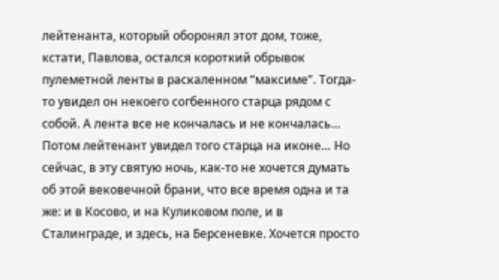лейтенанта, который оборонял этот дом, тоже, кстати, Павлова, остался короткий обрывок пулеметной ленты в раскаленном “максиме”. Тогда-то увидел он некоего согбенного старца рядом с собой. А лента все не кончалась и не кончалась… Потом лейтенант увидел того старца на иконе… Но сейчас, в эту святую ночь, как-то не хочется думать об этой вековечной брани, что все время одна и та же: и в Косово, и на Куликовом поле, и в Сталинграде, и здесь, на Берсеневке. Хочется просто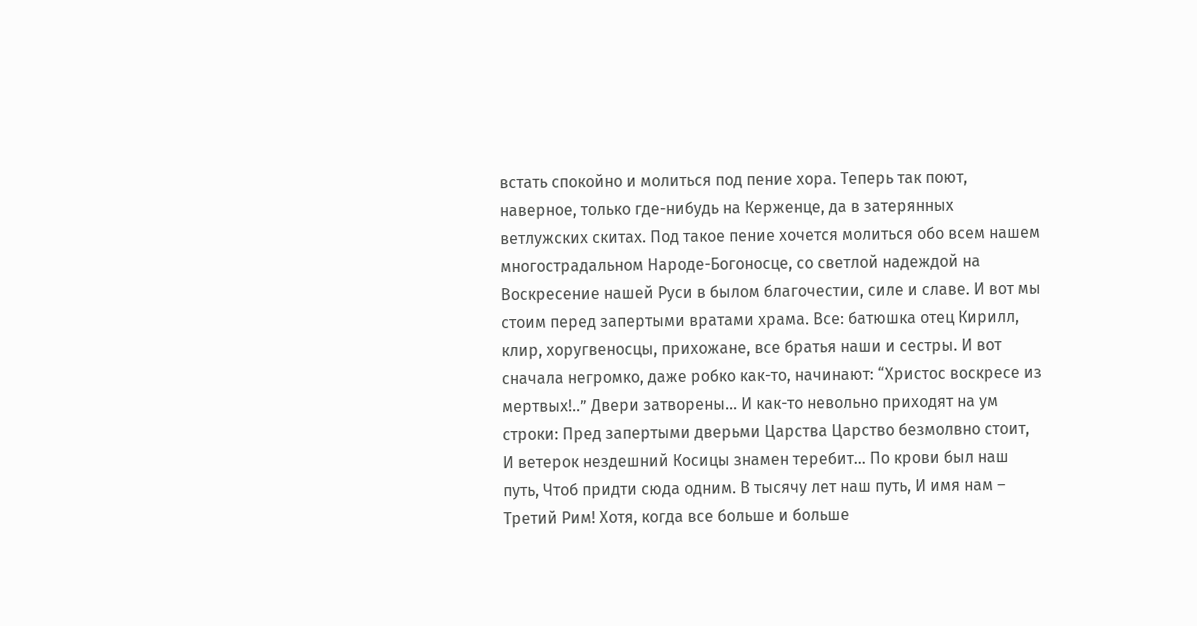встать спокойно и молиться под пение хора. Теперь так поют, наверное, только где-нибудь на Керженце, да в затерянных ветлужских скитах. Под такое пение хочется молиться обо всем нашем многострадальном Народе-Богоносце, со светлой надеждой на Воскресение нашей Руси в былом благочестии, силе и славе. И вот мы стоим перед запертыми вратами храма. Все: батюшка отец Кирилл, клир, хоругвеносцы, прихожане, все братья наши и сестры. И вот сначала негромко, даже робко как-то, начинают: “Христос воскресе из мертвых!..” Двери затворены… И как-то невольно приходят на ум строки: Пред запертыми дверьми Царства Царство безмолвно стоит, И ветерок нездешний Косицы знамен теребит… По крови был наш путь, Чтоб придти сюда одним. В тысячу лет наш путь, И имя нам – Третий Рим! Хотя, когда все больше и больше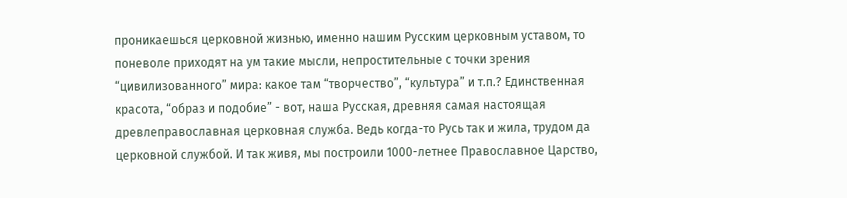проникаешься церковной жизнью, именно нашим Русским церковным уставом, то поневоле приходят на ум такие мысли, непростительные с точки зрения “цивилизованного” мира: какое там “творчество”, “культура” и т.п.? Единственная красота, “образ и подобие” - вот, наша Русская, древняя самая настоящая древлеправославная церковная служба. Ведь когда-то Русь так и жила, трудом да церковной службой. И так живя, мы построили 1000-летнее Православное Царство,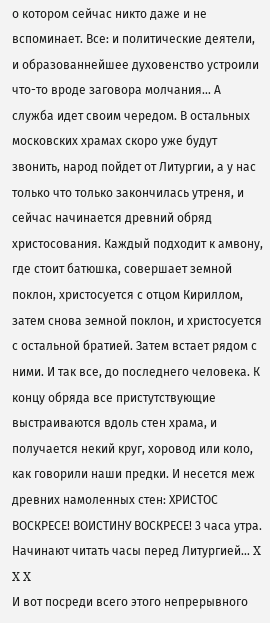о котором сейчас никто даже и не вспоминает. Все: и политические деятели, и образованнейшее духовенство устроили что-то вроде заговора молчания… А служба идет своим чередом. В остальных московских храмах скоро уже будут звонить, народ пойдет от Литургии, а у нас только что только закончилась утреня, и сейчас начинается древний обряд христосования. Каждый подходит к амвону, где стоит батюшка, совершает земной поклон, христосуется с отцом Кириллом, затем снова земной поклон, и христосуется с остальной братией. Затем встает рядом с ними. И так все, до последнего человека. К концу обряда все пристутствующие выстраиваются вдоль стен храма, и получается некий круг, хоровод или коло, как говорили наши предки. И несется меж древних намоленных стен: ХРИСТОС ВОСКРЕСЕ! ВОИСТИНУ ВОСКРЕСЕ! 3 часа утра. Начинают читать часы перед Литургией… X X X
И вот посреди всего этого непрерывного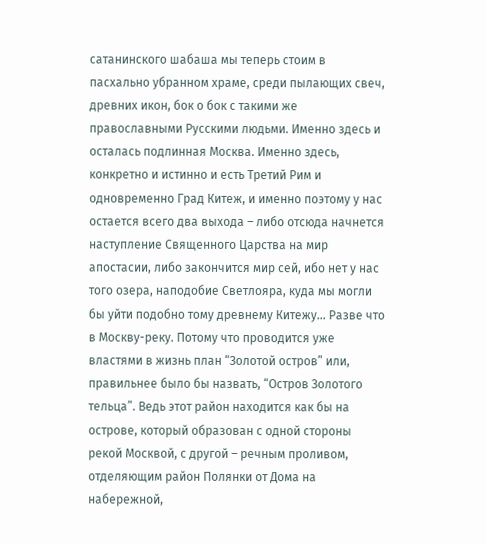сатанинского шабаша мы теперь стоим в пасхально убранном храме, среди пылающих свеч, древних икон, бок о бок с такими же православными Русскими людьми. Именно здесь и осталась подлинная Москва. Именно здесь, конкретно и истинно и есть Третий Рим и одновременно Град Китеж, и именно поэтому у нас остается всего два выхода – либо отсюда начнется наступление Священного Царства на мир апостасии, либо закончится мир сей, ибо нет у нас того озера, наподобие Светлояра, куда мы могли бы уйти подобно тому древнему Китежу… Разве что в Москву-реку. Потому что проводится уже властями в жизнь план “Золотой остров” или, правильнее было бы назвать, “Остров Золотого тельца”. Ведь этот район находится как бы на острове, который образован с одной стороны рекой Москвой, с другой – речным проливом, отделяющим район Полянки от Дома на набережной,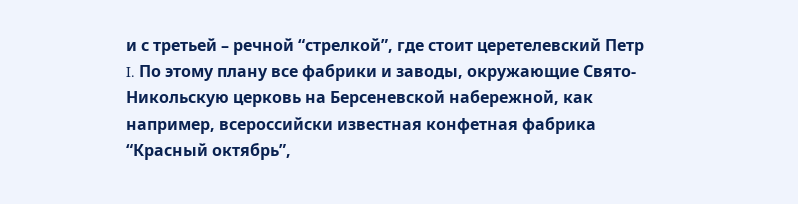и с третьей – речной “стрелкой”, где стоит церетелевский Петр I. По этому плану все фабрики и заводы, окружающие Свято-Никольскую церковь на Берсеневской набережной, как например, всероссийски известная конфетная фабрика “Красный октябрь”,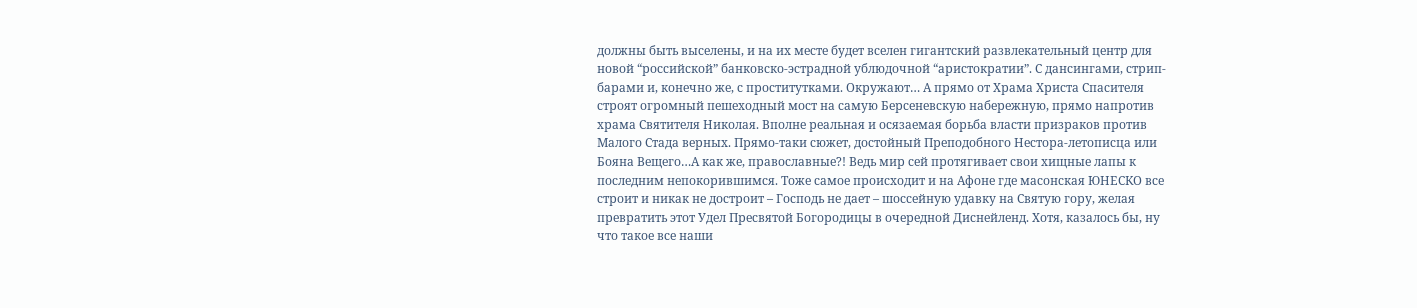должны быть выселены, и на их месте будет вселен гигантский развлекательный центр для новой “российской” банковско-эстрадной ублюдочной “аристократии”. С дансингами, стрип-барами и, конечно же, с проститутками. Окружают… А прямо от Храма Христа Спасителя строят огромный пешеходный мост на самую Берсеневскую набережную, прямо напротив храма Святителя Николая. Вполне реальная и осязаемая борьба власти призраков против Малого Стада верных. Прямо-таки сюжет, достойный Преподобного Нестора-летописца или Бояна Вещего…А как же, православные?! Ведь мир сей протягивает свои хищные лапы к последним непокорившимся. Тоже самое происходит и на Афоне где масонская ЮНЕСКО все строит и никак не достроит – Господь не дает – шоссейную удавку на Святую гору, желая превратить этот Удел Пресвятой Богородицы в очередной Диснейленд. Хотя, казалось бы, ну что такое все наши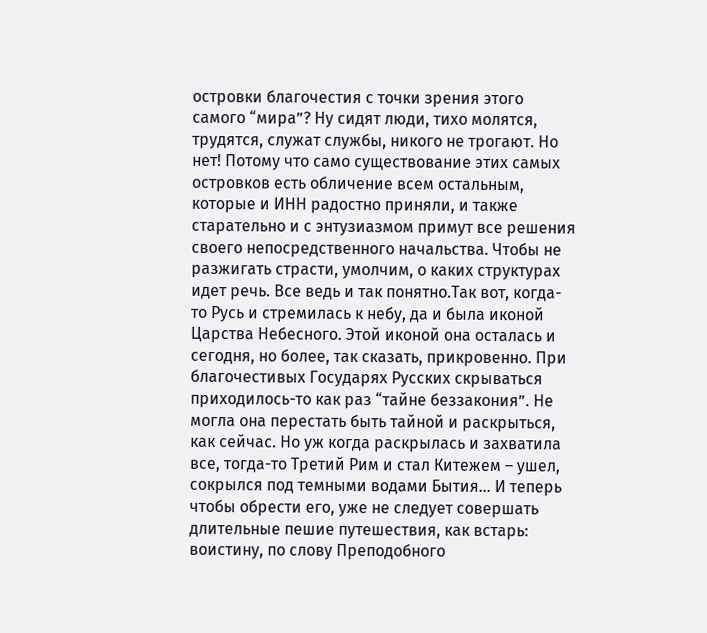островки благочестия с точки зрения этого самого “мира”? Ну сидят люди, тихо молятся, трудятся, служат службы, никого не трогают. Но нет! Потому что само существование этих самых островков есть обличение всем остальным, которые и ИНН радостно приняли, и также старательно и с энтузиазмом примут все решения своего непосредственного начальства. Чтобы не разжигать страсти, умолчим, о каких структурах идет речь. Все ведь и так понятно.Так вот, когда-то Русь и стремилась к небу, да и была иконой Царства Небесного. Этой иконой она осталась и сегодня, но более, так сказать, прикровенно. При благочестивых Государях Русских скрываться приходилось-то как раз “тайне беззакония”. Не могла она перестать быть тайной и раскрыться, как сейчас. Но уж когда раскрылась и захватила все, тогда-то Третий Рим и стал Китежем – ушел, сокрылся под темными водами Бытия… И теперь чтобы обрести его, уже не следует совершать длительные пешие путешествия, как встарь: воистину, по слову Преподобного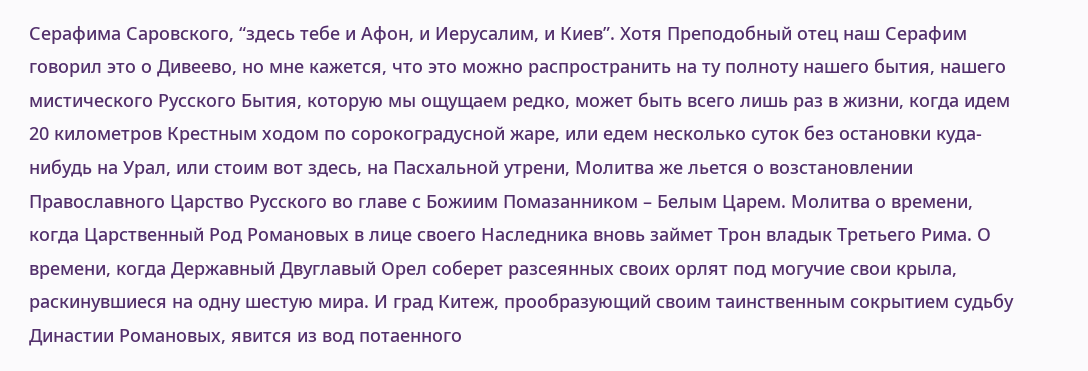Серафима Саровского, “здесь тебе и Афон, и Иерусалим, и Киев”. Хотя Преподобный отец наш Серафим говорил это о Дивеево, но мне кажется, что это можно распространить на ту полноту нашего бытия, нашего мистического Русского Бытия, которую мы ощущаем редко, может быть всего лишь раз в жизни, когда идем 20 километров Крестным ходом по сорокоградусной жаре, или едем несколько суток без остановки куда-нибудь на Урал, или стоим вот здесь, на Пасхальной утрени, Молитва же льется о возстановлении Православного Царство Русского во главе с Божиим Помазанником – Белым Царем. Молитва о времени, когда Царственный Род Романовых в лице своего Наследника вновь займет Трон владык Третьего Рима. О времени, когда Державный Двуглавый Орел соберет разсеянных своих орлят под могучие свои крыла, раскинувшиеся на одну шестую мира. И град Китеж, прообразующий своим таинственным сокрытием судьбу Династии Романовых, явится из вод потаенного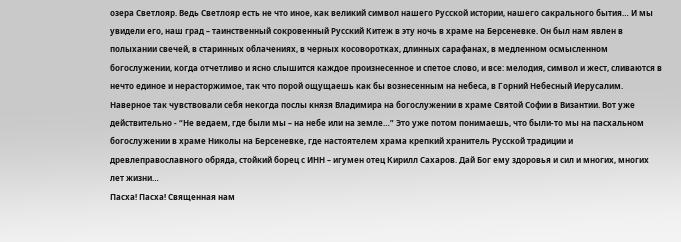озера Светлояр. Ведь Светлояр есть не что иное, как великий символ нашего Русской истории, нашего сакрального бытия… И мы увидели его, наш град – таинственный сокровенный Русский Китеж в эту ночь в храме на Берсеневке. Он был нам явлен в полыхании свечей, в старинных облачениях, в черных косоворотках, длинных сарафанах, в медленном осмысленном богослужении, когда отчетливо и ясно слышится каждое произнесенное и спетое слово, и все: мелодия, символ и жест, сливаются в нечто единое и нерасторжимое, так что порой ощущаешь как бы вознесенным на небеса, в Горний Небесный Иерусалим. Наверное так чувствовали себя некогда послы князя Владимира на богослужении в храме Святой Софии в Византии. Вот уже действительно - “Не ведаем, где были мы – на небе или на земле…” Это уже потом понимаешь, что были-то мы на пасхальном богослужении в храме Николы на Берсеневке, где настоятелем храма крепкий хранитель Русской традиции и древлеправославного обряда, стойкий борец с ИНН – игумен отец Кирилл Сахаров. Дай Бог ему здоровья и сил и многих, многих лет жизни…
Пасха! Пасха! Священная нам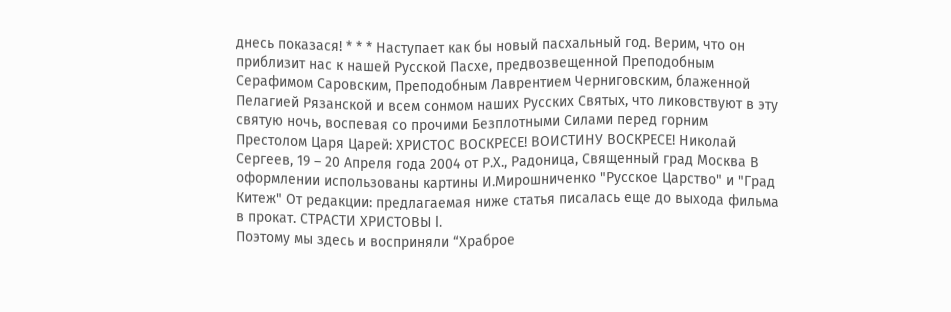днесь показася! * * * Наступает как бы новый пасхальный год. Верим, что он приблизит нас к нашей Русской Пасхе, предвозвещенной Преподобным Серафимом Саровским, Преподобным Лаврентием Черниговским, блаженной Пелагией Рязанской и всем сонмом наших Русских Святых, что ликовствуют в эту святую ночь, воспевая со прочими Безплотными Силами перед горним Престолом Царя Царей: ХРИСТОС ВОСКРЕСЕ! ВОИСТИНУ ВОСКРЕСЕ! Николай Сергеев, 19 – 20 Апреля года 2004 от Р.Х., Радоница, Священный град Москва В оформлении использованы картины И.Мирошниченко "Русское Царство" и "Град Китеж" От редакции: предлагаемая ниже статья писалась еще до выхода фильма в прокат. СТРАСТИ ХРИСТОВЫ I.
Поэтому мы здесь и восприняли “Храброе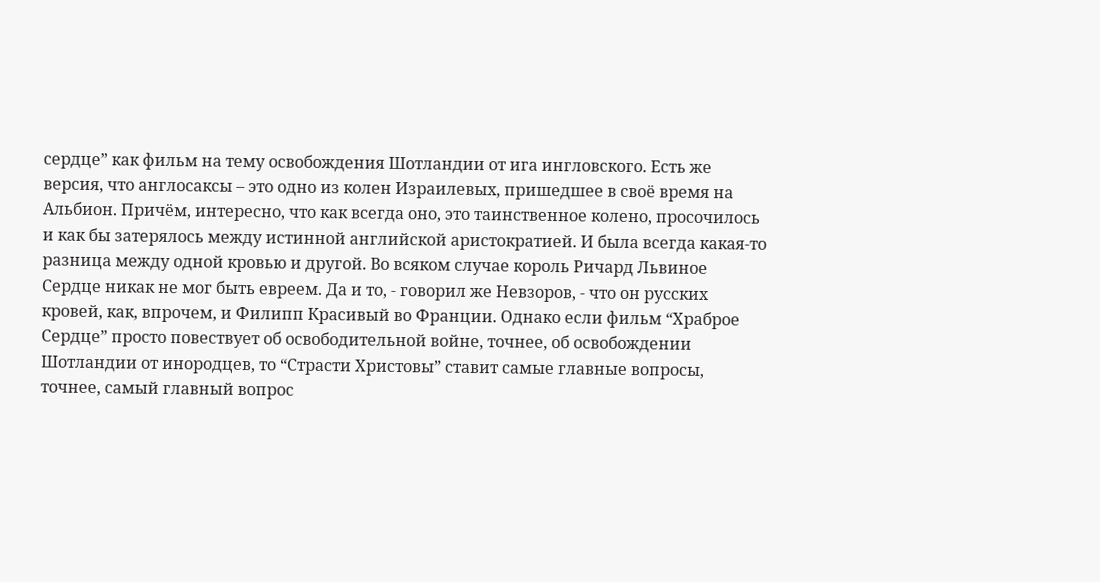сердце” как фильм на тему освобождения Шотландии от ига ингловского. Есть же версия, что англосаксы – это одно из колен Израилевых, пришедшее в своё время на Альбион. Причём, интересно, что как всегда оно, это таинственное колено, просочилось и как бы затерялось между истинной английской аристократией. И была всегда какая-то разница между одной кровью и другой. Во всяком случае король Ричард Львиное Сердце никак не мог быть евреем. Да и то, - говорил же Невзоров, - что он русских кровей, как, впрочем, и Филипп Красивый во Франции. Однако если фильм “Храброе Сердце” просто повествует об освободительной войне, точнее, об освобождении Шотландии от инородцев, то “Страсти Христовы” ставит самые главные вопросы, точнее, самый главный вопрос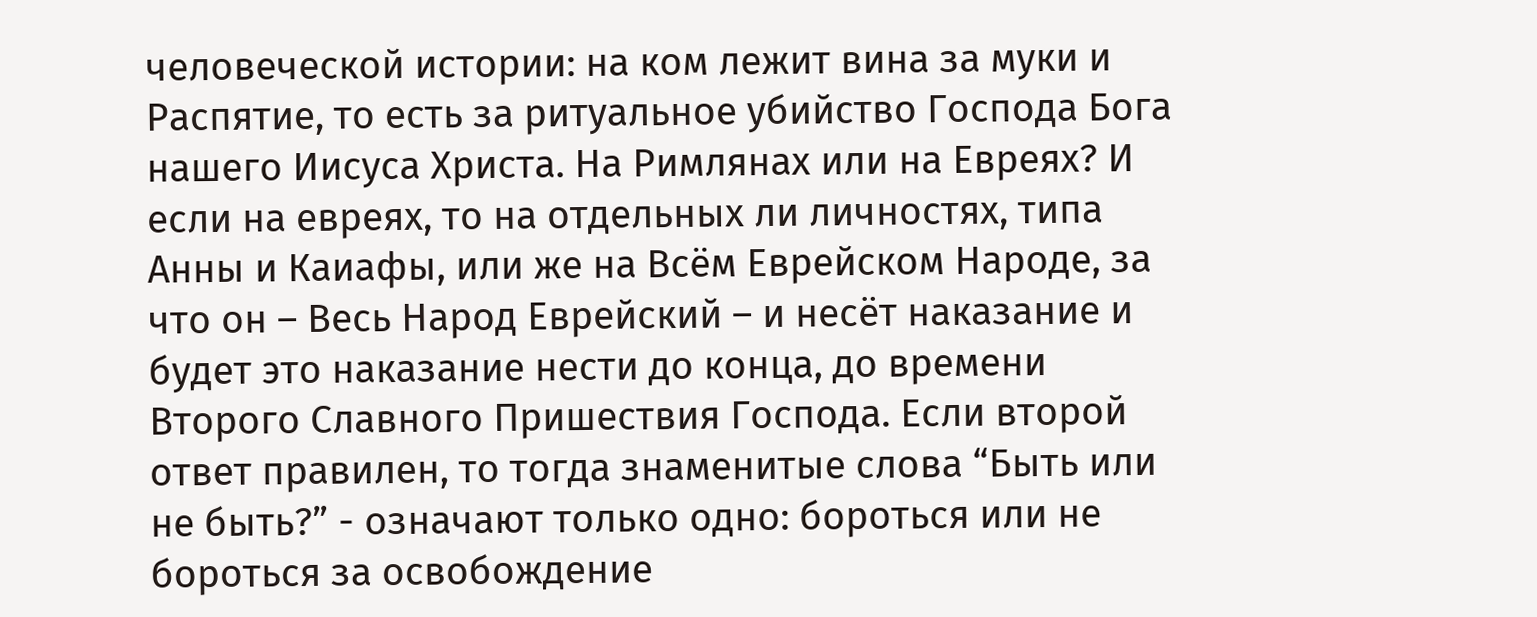человеческой истории: на ком лежит вина за муки и Распятие, то есть за ритуальное убийство Господа Бога нашего Иисуса Христа. На Римлянах или на Евреях? И если на евреях, то на отдельных ли личностях, типа Анны и Каиафы, или же на Всём Еврейском Народе, за что он – Весь Народ Еврейский – и несёт наказание и будет это наказание нести до конца, до времени Второго Славного Пришествия Господа. Если второй ответ правилен, то тогда знаменитые слова “Быть или не быть?” - означают только одно: бороться или не бороться за освобождение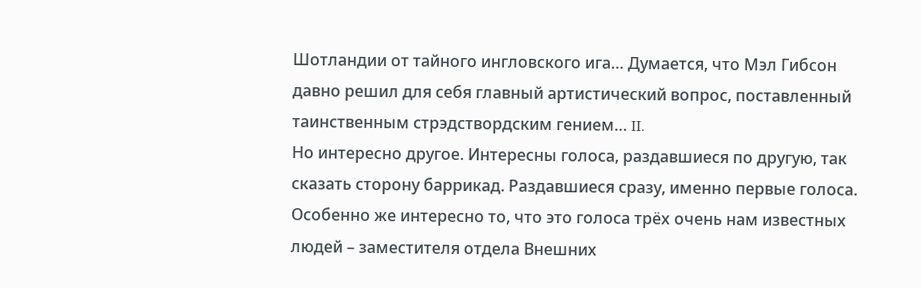Шотландии от тайного ингловского ига… Думается, что Мэл Гибсон давно решил для себя главный артистический вопрос, поставленный таинственным стрэдствордским гением… II.
Но интересно другое. Интересны голоса, раздавшиеся по другую, так сказать сторону баррикад. Раздавшиеся сразу, именно первые голоса. Особенно же интересно то, что это голоса трёх очень нам известных людей – заместителя отдела Внешних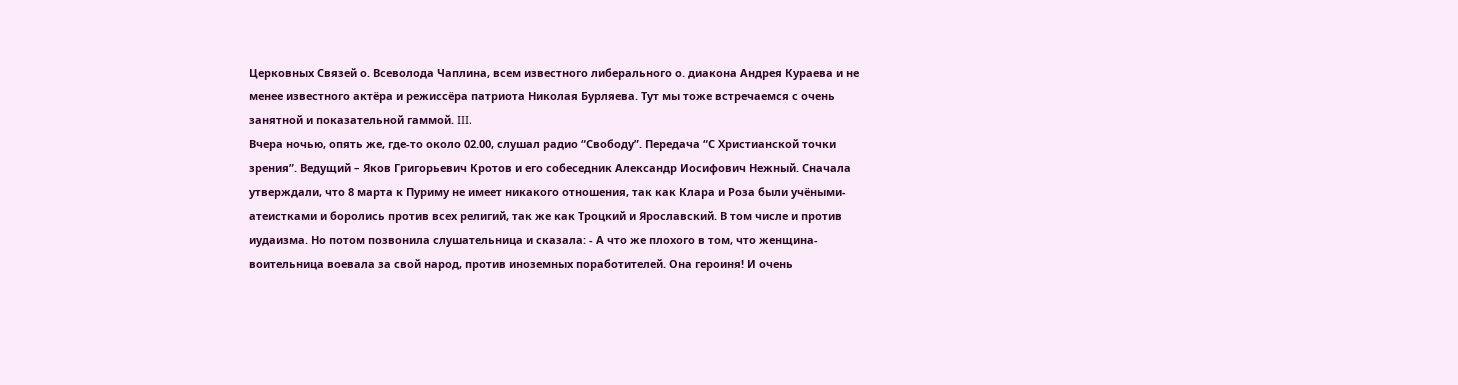Церковных Связей о. Всеволода Чаплина, всем известного либерального о. диакона Андрея Кураева и не менее известного актёра и режиссёра патриота Николая Бурляева. Тут мы тоже встречаемся с очень занятной и показательной гаммой. III.
Вчера ночью, опять же, где-то около 02.00, слушал радио “Свободу”. Передача “С Христианской точки зрения”. Ведущий – Яков Григорьевич Кротов и его собеседник Александр Иосифович Нежный. Сначала утверждали, что 8 марта к Пуриму не имеет никакого отношения, так как Клара и Роза были учёными-атеистками и боролись против всех религий, так же как Троцкий и Ярославский. В том числе и против иудаизма. Но потом позвонила слушательница и сказала: - А что же плохого в том, что женщина-воительница воевала за свой народ, против иноземных поработителей. Она героиня! И очень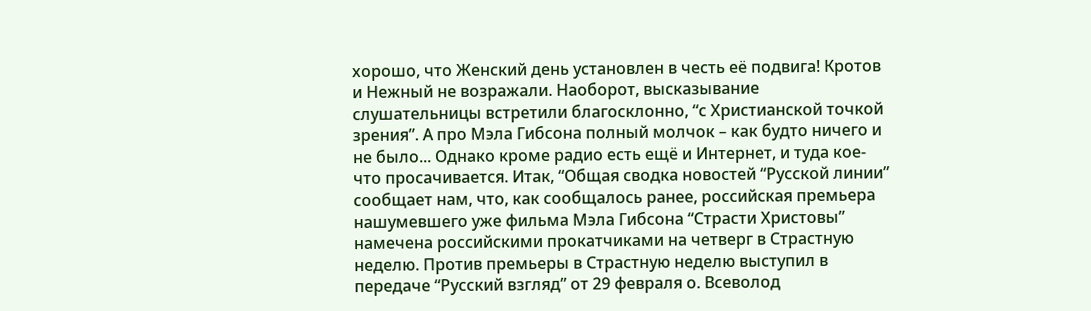хорошо, что Женский день установлен в честь её подвига! Кротов и Нежный не возражали. Наоборот, высказывание слушательницы встретили благосклонно, “с Христианской точкой зрения”. А про Мэла Гибсона полный молчок – как будто ничего и не было... Однако кроме радио есть ещё и Интернет, и туда кое-что просачивается. Итак, “Общая сводка новостей “Русской линии” сообщает нам, что, как сообщалось ранее, российская премьера нашумевшего уже фильма Мэла Гибсона “Страсти Христовы” намечена российскими прокатчиками на четверг в Страстную неделю. Против премьеры в Страстную неделю выступил в передаче “Русский взгляд” от 29 февраля о. Всеволод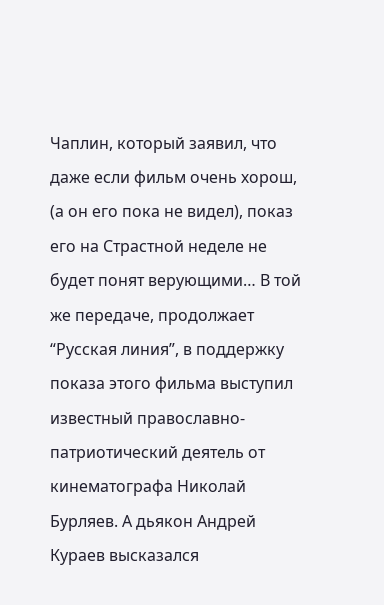Чаплин, который заявил, что даже если фильм очень хорош, (а он его пока не видел), показ его на Страстной неделе не будет понят верующими… В той же передаче, продолжает “Русская линия”, в поддержку показа этого фильма выступил известный православно-патриотический деятель от кинематографа Николай Бурляев. А дьякон Андрей Кураев высказался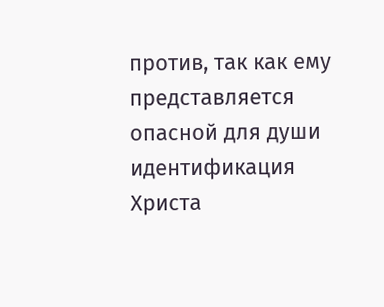против, так как ему представляется опасной для души идентификация Христа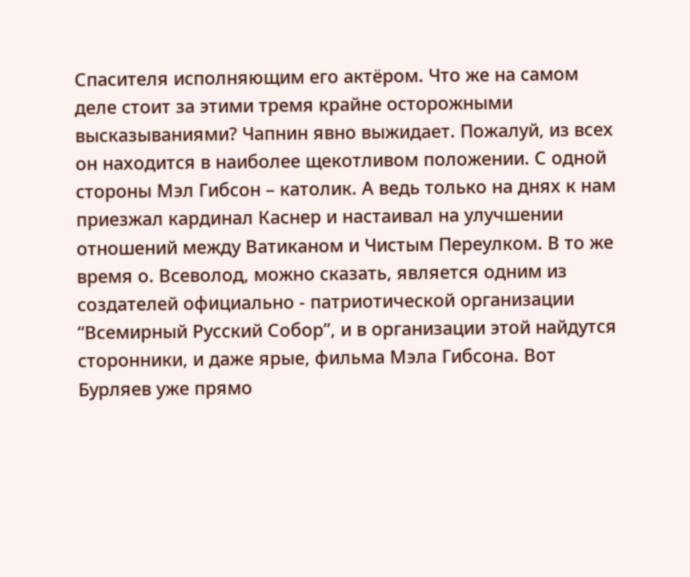Спасителя исполняющим его актёром. Что же на самом деле стоит за этими тремя крайне осторожными высказываниями? Чапнин явно выжидает. Пожалуй, из всех он находится в наиболее щекотливом положении. С одной стороны Мэл Гибсон – католик. А ведь только на днях к нам приезжал кардинал Каснер и настаивал на улучшении отношений между Ватиканом и Чистым Переулком. В то же время о. Всеволод, можно сказать, является одним из создателей официально - патриотической организации “Всемирный Русский Собор”, и в организации этой найдутся сторонники, и даже ярые, фильма Мэла Гибсона. Вот Бурляев уже прямо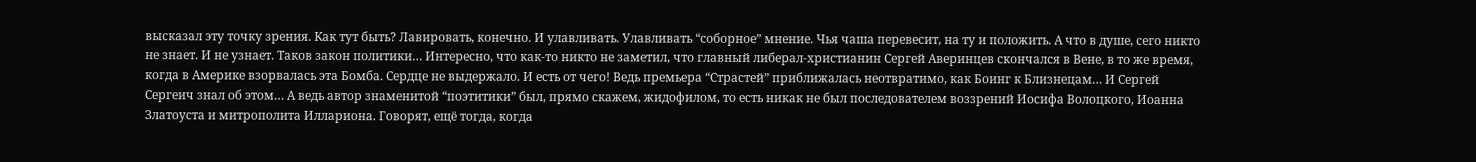высказал эту точку зрения. Как тут быть? Лавировать, конечно. И улавливать. Улавливать “соборное” мнение. Чья чаша перевесит, на ту и положить. А что в душе, сего никто не знает. И не узнает. Таков закон политики… Интересно, что как-то никто не заметил, что главный либерал-христианин Сергей Аверинцев скончался в Вене, в то же время, когда в Америке взорвалась эта Бомба. Сердце не выдержало. И есть от чего! Ведь премьера “Страстей” приближалась неотвратимо, как Боинг к Близнецам… И Сергей Сергеич знал об этом… А ведь автор знаменитой “поэтитики” был, прямо скажем, жидофилом, то есть никак не был последователем воззрений Иосифа Волоцкого, Иоанна Златоуста и митрополита Иллариона. Говорят, ещё тогда, когда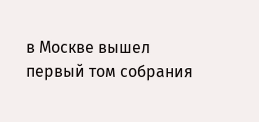в Москве вышел первый том собрания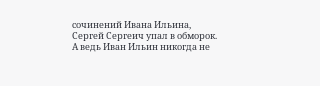сочинений Ивана Ильина, Сергей Сергеич упал в обморок. А ведь Иван Ильин никогда не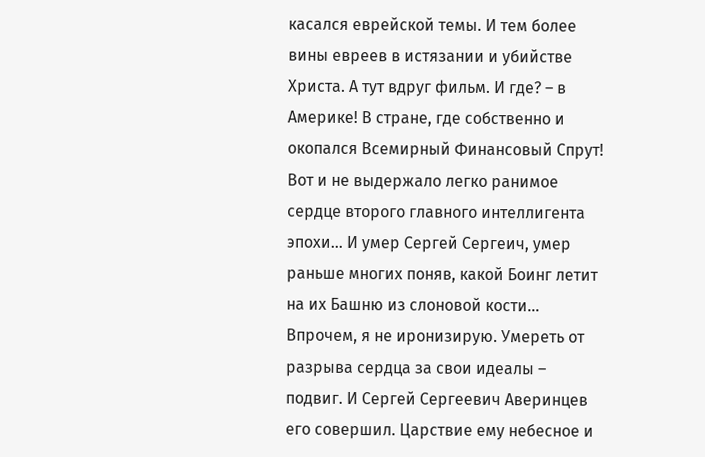касался еврейской темы. И тем более вины евреев в истязании и убийстве Христа. А тут вдруг фильм. И где? – в Америке! В стране, где собственно и окопался Всемирный Финансовый Спрут! Вот и не выдержало легко ранимое сердце второго главного интеллигента эпохи… И умер Сергей Сергеич, умер раньше многих поняв, какой Боинг летит на их Башню из слоновой кости… Впрочем, я не иронизирую. Умереть от разрыва сердца за свои идеалы – подвиг. И Сергей Сергеевич Аверинцев его совершил. Царствие ему небесное и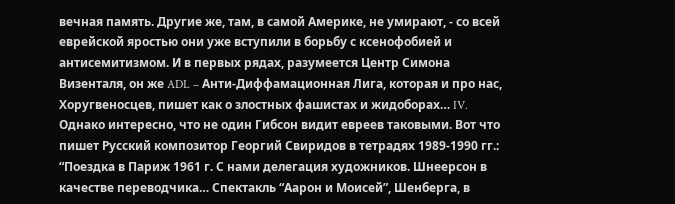вечная память. Другие же, там, в самой Америке, не умирают, - со всей еврейской яростью они уже вступили в борьбу с ксенофобией и антисемитизмом. И в первых рядах, разумеется Центр Симона Визенталя, он же ADL – Анти-Диффамационная Лига, которая и про нас, Хоругвеносцев, пишет как о злостных фашистах и жидоборах… IV.
Однако интересно, что не один Гибсон видит евреев таковыми. Вот что пишет Русский композитор Георгий Свиридов в тетрадях 1989-1990 гг.: “Поездка в Париж 1961 г. С нами делегация художников. Шнеерсон в качестве переводчика… Спектакль “Аарон и Моисей”, Шенберга, в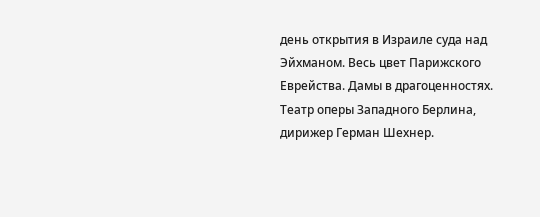день открытия в Израиле суда над Эйхманом. Весь цвет Парижского Еврейства. Дамы в драгоценностях. Театр оперы Западного Берлина, дирижер Герман Шехнер.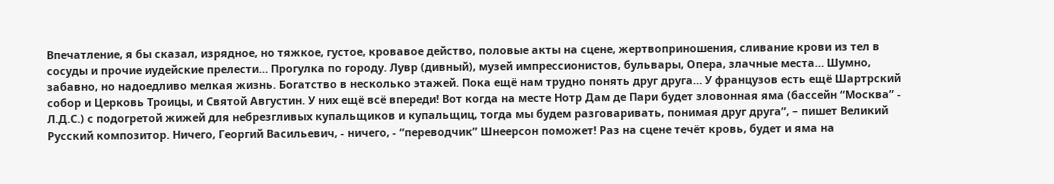Впечатление, я бы сказал, изрядное, но тяжкое, густое, кровавое действо, половые акты на сцене, жертвоприношения, сливание крови из тел в сосуды и прочие иудейские прелести… Прогулка по городу. Лувр (дивный), музей импрессионистов, бульвары, Опера, злачные места… Шумно, забавно, но надоедливо мелкая жизнь. Богатство в несколько этажей. Пока ещё нам трудно понять друг друга… У французов есть ещё Шартрский собор и Церковь Троицы, и Святой Августин. У них ещё всё впереди! Вот когда на месте Нотр Дам де Пари будет зловонная яма (бассейн “Москва” - Л.Д.С.) с подогретой жижей для небрезгливых купальщиков и купальщиц, тогда мы будем разговаривать, понимая друг друга”, – пишет Великий Русский композитор. Ничего, Георгий Васильевич, - ничего, - “переводчик” Шнеерсон поможет! Раз на сцене течёт кровь, будет и яма на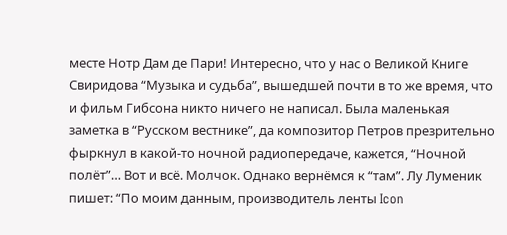месте Нотр Дам де Пари! Интересно, что у нас о Великой Книге Свиридова “Музыка и судьба”, вышедшей почти в то же время, что и фильм Гибсона никто ничего не написал. Была маленькая заметка в “Русском вестнике”, да композитор Петров презрительно фыркнул в какой-то ночной радиопередаче, кажется, “Ночной полёт”… Вот и всё. Молчок. Однако вернёмся к “там”. Лу Луменик пишет: “По моим данным, производитель ленты Icon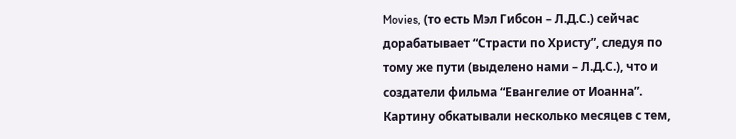Movies, (то есть Мэл Гибсон – Л.Д.С.) сейчас дорабатывает “Страсти по Христу”, следуя по тому же пути (выделено нами – Л.Д.С.), что и создатели фильма “Евангелие от Иоанна”. Картину обкатывали несколько месяцев с тем,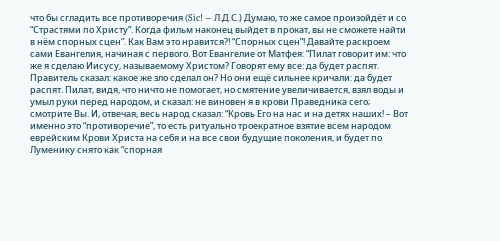что бы сгладить все противоречия (Sic! – Л.Д.С.) Думаю, то же самое произойдёт и со “Страстями по Христу”. Когда фильм наконец выйдет в прокат, вы не сможете найти в нём спорных сцен”. Как Вам это нравится?! “Спорных сцен”! Давайте раскроем сами Евангелия, начиная с первого. Вот Евангелие от Матфея: “Пилат говорит им: что же я сделаю Иисусу, называемому Христом? Говорят ему все: да будет распят. Правитель сказал: какое же зло сделал он? Но они ещё сильнее кричали: да будет распят. Пилат, видя, что ничто не помогает, но смятение увеличивается, взял воды и умыл руки перед народом, и сказал: не виновен я в крови Праведника сего; смотрите Вы. И, отвечая, весь народ сказал: “Кровь Его на нас и на детях наших! – Вот именно это “противоречие”, то есть ритуально троекратное взятие всем народом еврейским Крови Христа на себя и на все свои будущие поколения, и будет по Луменику снято как “спорная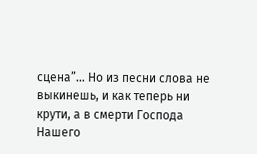сцена”… Но из песни слова не выкинешь, и как теперь ни крути, а в смерти Господа Нашего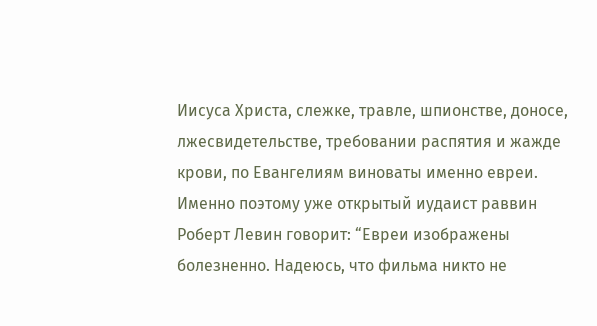Иисуса Христа, слежке, травле, шпионстве, доносе, лжесвидетельстве, требовании распятия и жажде крови, по Евангелиям виноваты именно евреи. Именно поэтому уже открытый иудаист раввин Роберт Левин говорит: “Евреи изображены болезненно. Надеюсь, что фильма никто не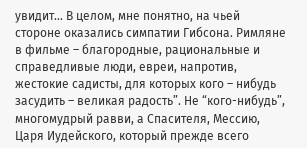увидит… В целом, мне понятно, на чьей стороне оказались симпатии Гибсона. Римляне в фильме – благородные, рациональные и справедливые люди, евреи, напротив, жестокие садисты, для которых кого – нибудь засудить – великая радость”. Не “кого-нибудь”, многомудрый равви, а Спасителя, Мессию, Царя Иудейского, который прежде всего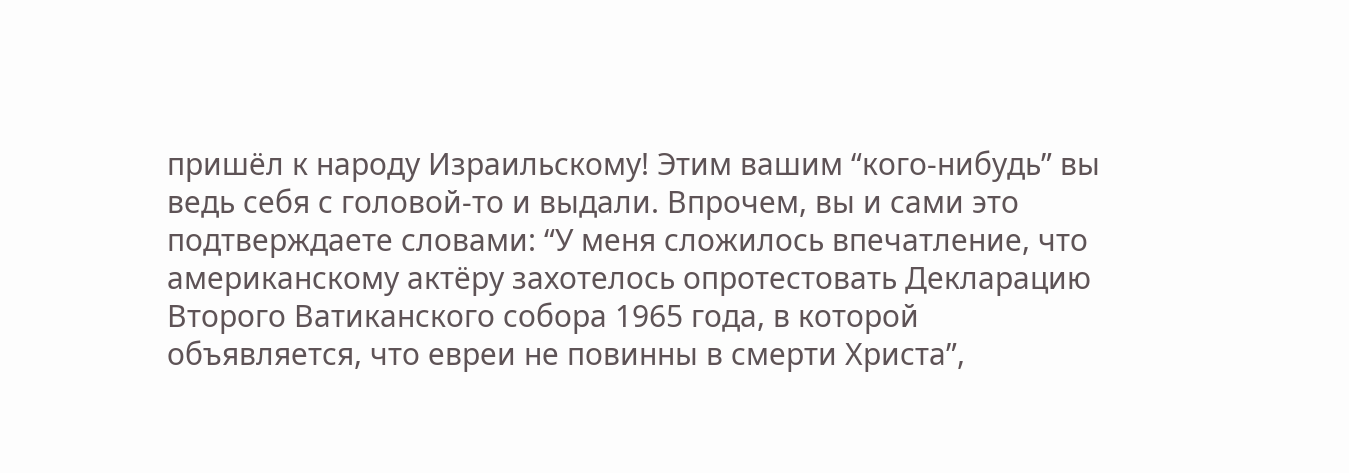пришёл к народу Израильскому! Этим вашим “кого-нибудь” вы ведь себя с головой-то и выдали. Впрочем, вы и сами это подтверждаете словами: “У меня сложилось впечатление, что американскому актёру захотелось опротестовать Декларацию Второго Ватиканского собора 1965 года, в которой объявляется, что евреи не повинны в смерти Христа”,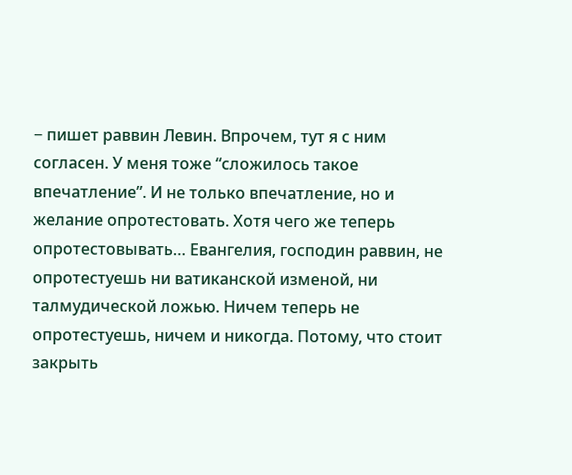− пишет раввин Левин. Впрочем, тут я с ним согласен. У меня тоже “сложилось такое впечатление”. И не только впечатление, но и желание опротестовать. Хотя чего же теперь опротестовывать… Евангелия, господин раввин, не опротестуешь ни ватиканской изменой, ни талмудической ложью. Ничем теперь не опротестуешь, ничем и никогда. Потому, что стоит закрыть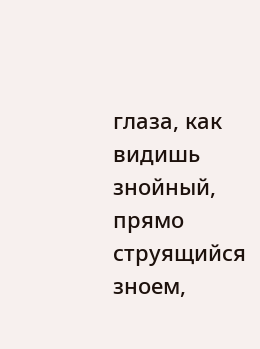глаза, как видишь знойный, прямо струящийся зноем,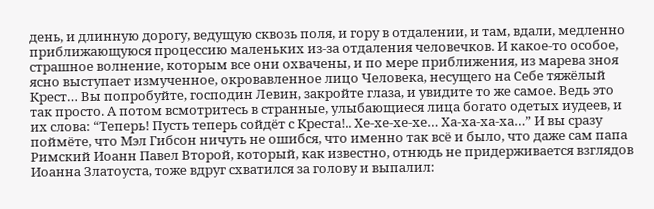день, и длинную дорогу, ведущую сквозь поля, и гору в отдалении, и там, вдали, медленно приближающуюся процессию маленьких из-за отдаления человечков. И какое-то особое, страшное волнение, которым все они охвачены, и по мере приближения, из марева зноя ясно выступает измученное, окровавленное лицо Человека, несущего на Себе тяжёлый Крест… Вы попробуйте, господин Левин, закройте глаза, и увидите то же самое. Ведь это так просто. А потом всмотритесь в странные, улыбающиеся лица богато одетых иудеев, и их слова: “Теперь! Пусть теперь сойдёт с Креста!.. Хе-хе-хе-хе… Ха-ха-ха-ха…” И вы сразу поймёте, что Мэл Гибсон ничуть не ошибся, что именно так всё и было, что даже сам папа Римский Иоанн Павел Второй, который, как известно, отнюдь не придерживается взглядов Иоанна Златоуста, тоже вдруг схватился за голову и выпалил: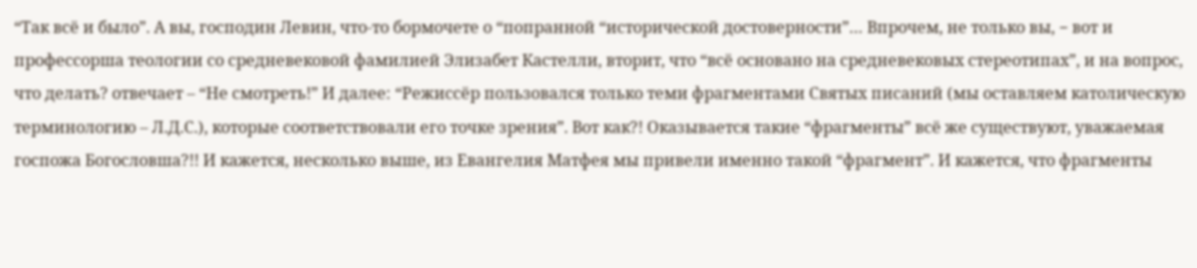“Так всё и было”. А вы, господин Левин, что-то бормочете о “попранной “исторической достоверности”… Впрочем, не только вы, − вот и профессорша теологии со средневековой фамилией Элизабет Кастелли, вторит, что “всё основано на средневековых стереотипах”, и на вопрос, что делать? отвечает – “Не смотреть!” И далее: “Режиссёр пользовался только теми фрагментами Святых писаний (мы оставляем католическую терминологию – Л.Д.С.), которые соответствовали его точке зрения”. Вот как?! Оказывается такие “фрагменты” всё же существуют, уважаемая госпожа Богословша?!! И кажется, несколько выше, из Евангелия Матфея мы привели именно такой “фрагмент”. И кажется, что фрагменты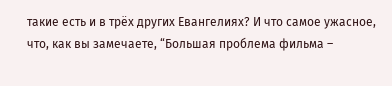такие есть и в трёх других Евангелиях? И что самое ужасное, что, как вы замечаете, “Большая проблема фильма –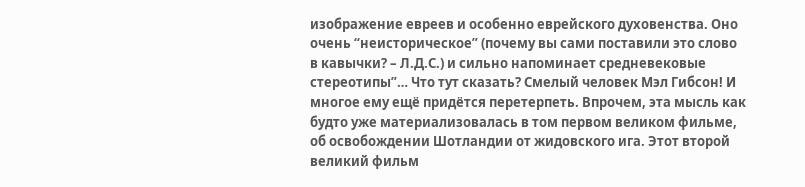изображение евреев и особенно еврейского духовенства. Оно очень “неисторическое” (почему вы сами поставили это слово в кавычки? – Л.Д.С.) и сильно напоминает средневековые стереотипы”… Что тут сказать? Смелый человек Мэл Гибсон! И многое ему ещё придётся перетерпеть. Впрочем, эта мысль как будто уже материализовалась в том первом великом фильме, об освобождении Шотландии от жидовского ига. Этот второй великий фильм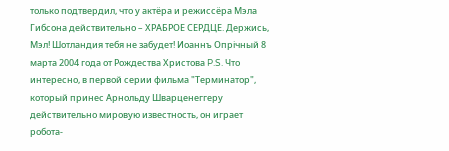только подтвердил, что у актёра и режиссёра Мэла Гибсона действительно – ХРАБРОЕ СЕРДЦЕ. Держись, Мэл! Шотландия тебя не забудет! Иоаннъ Опрiчный 8 марта 2004 года от Рождества Христова P.S. Что интересно, в первой серии фильма "Терминатор", который принес Арнольду Шварценеггеру действительно мировую известность, он играет робота-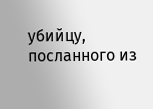убийцу, посланного из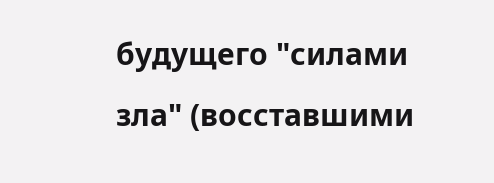будущего "силами зла" (восставшими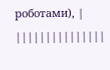роботами), |
|||||||||||||||